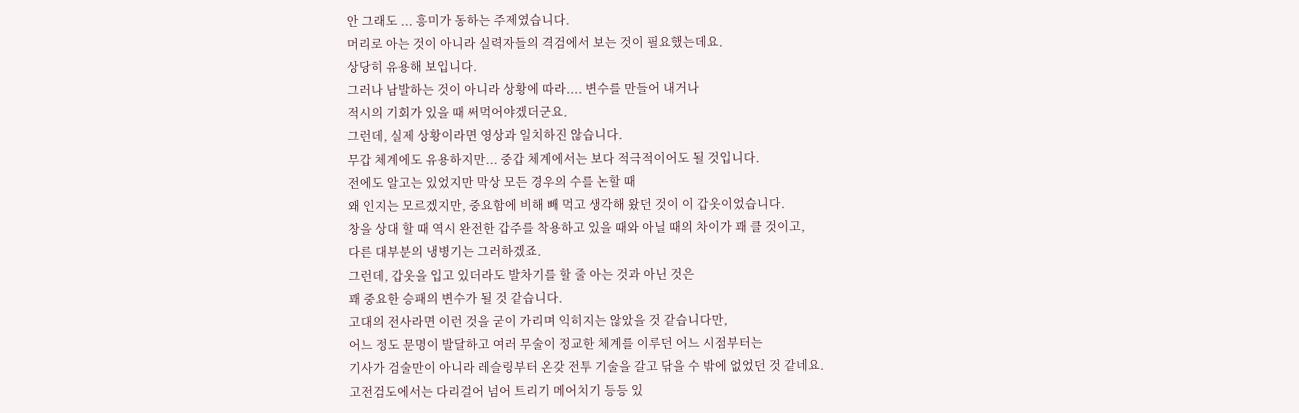안 그래도 ... 흥미가 동하는 주제였습니다.
머리로 아는 것이 아니라 실력자들의 격검에서 보는 것이 필요했는데요.
상당히 유용해 보입니다.
그러나 남발하는 것이 아니라 상황에 따라.... 변수를 만들어 내거나
적시의 기회가 있을 때 써먹어야겠더군요.
그런데, 실제 상황이라면 영상과 일치하진 않습니다.
무갑 체계에도 유용하지만... 중갑 체계에서는 보다 적극적이어도 될 것입니다.
전에도 알고는 있었지만 막상 모든 경우의 수를 논할 때
왜 인지는 모르겠지만, 중요함에 비해 빼 먹고 생각해 왔던 것이 이 갑옷이었습니다.
창을 상대 할 때 역시 완전한 갑주를 착용하고 있을 때와 아닐 때의 차이가 꽤 클 것이고,
다른 대부분의 냉병기는 그러하겠죠.
그런데, 갑옷을 입고 있더라도 발차기를 할 줄 아는 것과 아닌 것은
꽤 중요한 승패의 변수가 될 것 같습니다.
고대의 전사라면 이런 것을 굳이 가리며 익히지는 않았을 것 같습니다만,
어느 정도 문명이 발달하고 여러 무술이 정교한 체계를 이루던 어느 시점부터는
기사가 검술만이 아니라 레슬링부터 온갖 전투 기술을 갈고 닦을 수 밖에 없었던 것 같네요.
고전검도에서는 다리걸어 넘어 트리기 메어치기 등등 있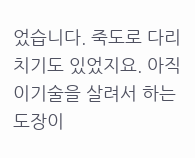었습니다. 죽도로 다리치기도 있었지요. 아직 이기술을 살려서 하는 도장이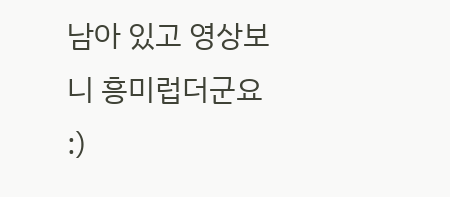남아 있고 영상보니 흥미럽더군요 :)